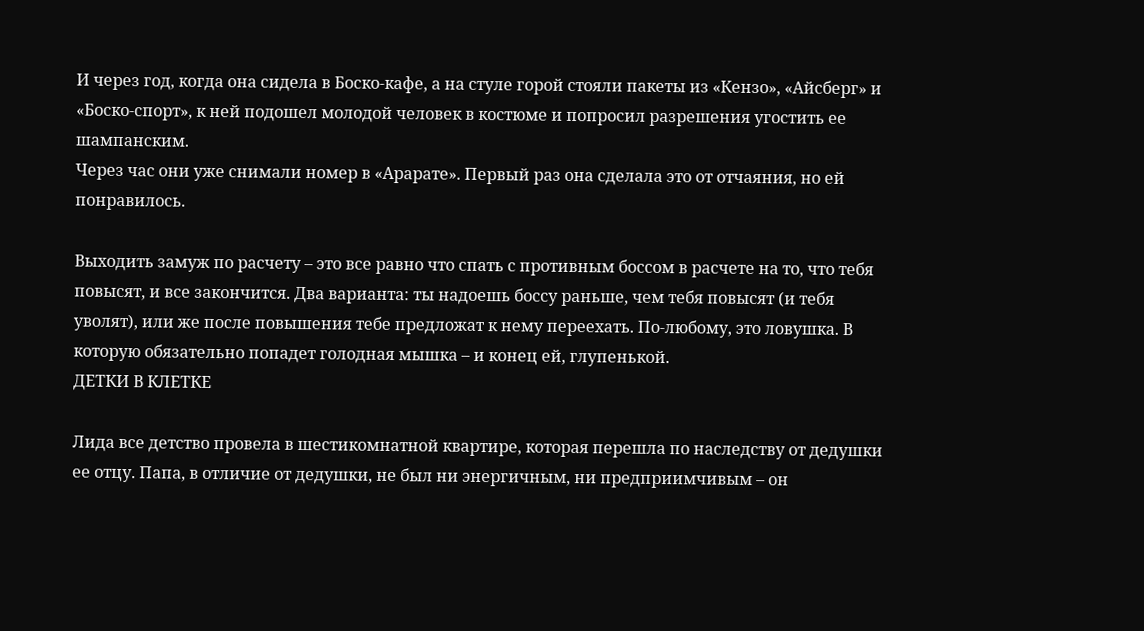И через год, когда она сидела в Боско-кафе, а на стуле горой стояли пакеты из «Кензо», «Айсберг» и «Боско-спорт», к ней подошел молодой человек в костюме и попросил разрешения угостить ее шампанским.
Через час они уже снимали номер в «Арарате». Первый раз она сделала это от отчаяния, но ей понравилось.

Выходить замуж по расчету – это все равно что спать с противным боссом в расчете на то, что тебя повысят, и все закончится. Два варианта: ты надоешь боссу раньше, чем тебя повысят (и тебя уволят), или же после повышения тебе предложат к нему переехать. По-любому, это ловушка. В которую обязательно попадет голодная мышка – и конец ей, глупенькой.
ДЕТКИ В КЛЕТКЕ

Лида все детство провела в шестикомнатной квартире, которая перешла по наследству от дедушки ее отцу. Папа, в отличие от дедушки, не был ни энергичным, ни предприимчивым – он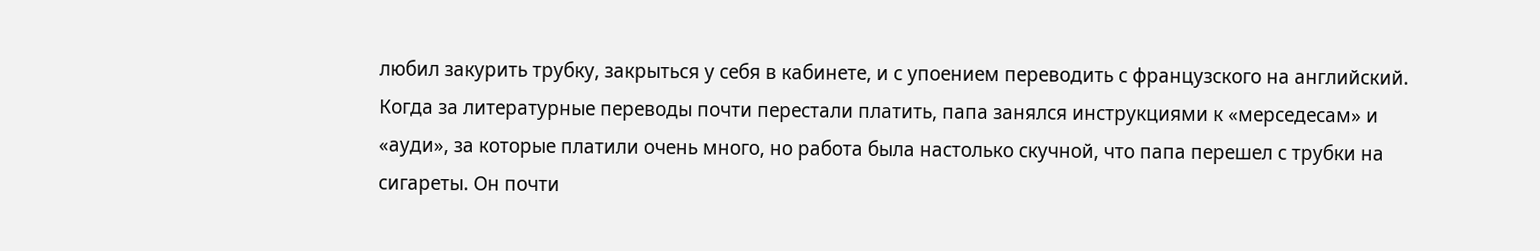любил закурить трубку, закрыться у себя в кабинете, и с упоением переводить с французского на английский. Когда за литературные переводы почти перестали платить, папа занялся инструкциями к «мерседесам» и «ауди», за которые платили очень много, но работа была настолько скучной, что папа перешел с трубки на сигареты. Он почти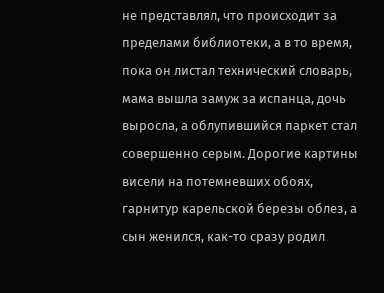не представлял, что происходит за пределами библиотеки, а в то время, пока он листал технический словарь, мама вышла замуж за испанца, дочь выросла, а облупившийся паркет стал совершенно серым. Дорогие картины висели на потемневших обоях, гарнитур карельской березы облез, а сын женился, как-то сразу родил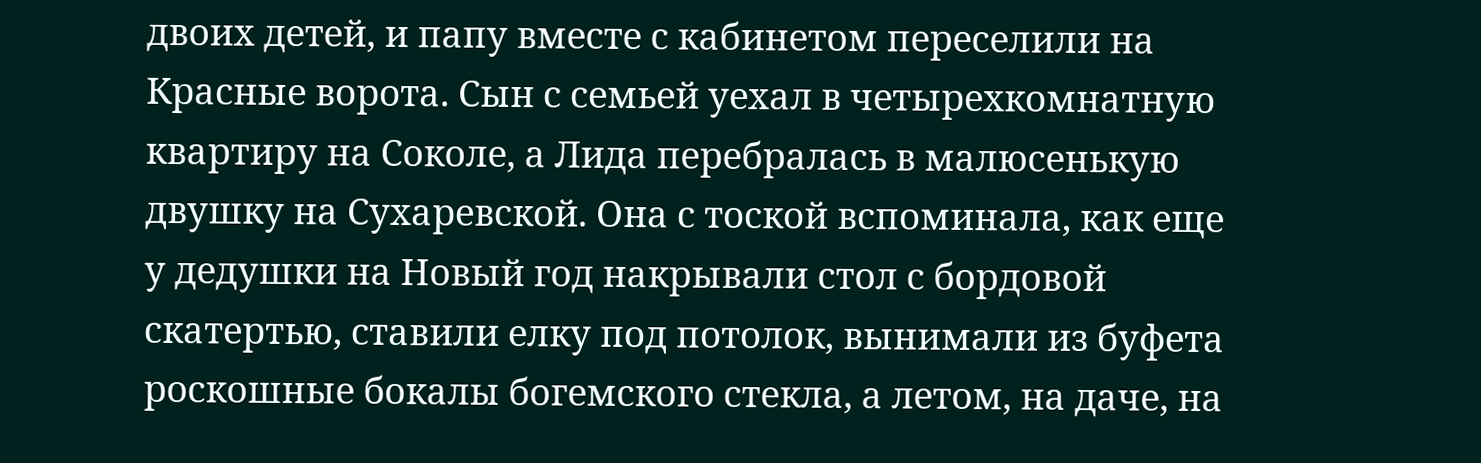двоих детей, и папу вместе с кабинетом переселили на Красные ворота. Сын с семьей уехал в четырехкомнатную квартиру на Соколе, а Лида перебралась в малюсенькую двушку на Сухаревской. Она с тоской вспоминала, как еще у дедушки на Новый год накрывали стол с бордовой скатертью, ставили елку под потолок, вынимали из буфета роскошные бокалы богемского стекла, а летом, на даче, на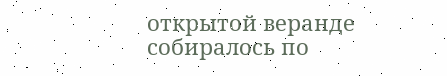открытой веранде собиралось по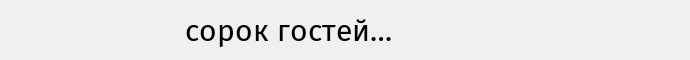сорок гостей…